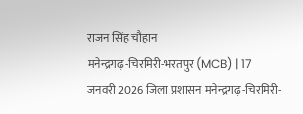राजन सिंह चौहान
मनेन्द्रगढ़-चिरमिरी-भरतपुर (MCB) | 17 जनवरी 2026 जिला प्रशासन मनेन्द्रगढ़-चिरमिरी-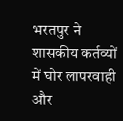भरतपुर ने शासकीय कर्तव्यों में घोर लापरवाही और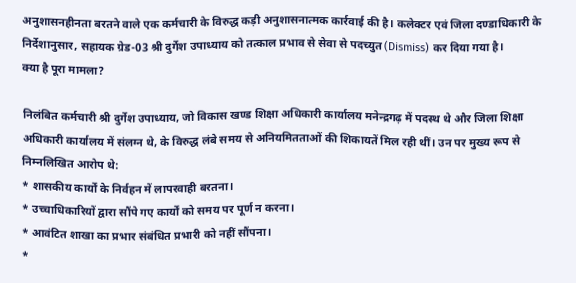अनुशासनहीनता बरतने वाले एक कर्मचारी के विरुद्ध कड़ी अनुशासनात्मक कार्रवाई की है। कलेक्टर एवं जिला दण्डाधिकारी के निर्देशानुसार, सहायक ग्रेड-03 श्री दुर्गेश उपाध्याय को तत्काल प्रभाव से सेवा से पदच्युत (Dismiss) कर दिया गया है।
क्या है पूरा मामला?

निलंबित कर्मचारी श्री दुर्गेश उपाध्याय, जो विकास खण्ड शिक्षा अधिकारी कार्यालय मनेन्द्रगढ़ में पदस्थ थे और जिला शिक्षा अधिकारी कार्यालय में संलग्न थे, के विरुद्ध लंबे समय से अनियमितताओं की शिकायतें मिल रही थीं। उन पर मुख्य रूप से निम्नलिखित आरोप थे:
* शासकीय कार्यों के निर्वहन में लापरवाही बरतना।
* उच्चाधिकारियों द्वारा सौंपे गए कार्यों को समय पर पूर्ण न करना।
* आवंटित शाखा का प्रभार संबंधित प्रभारी को नहीं सौंपना।
*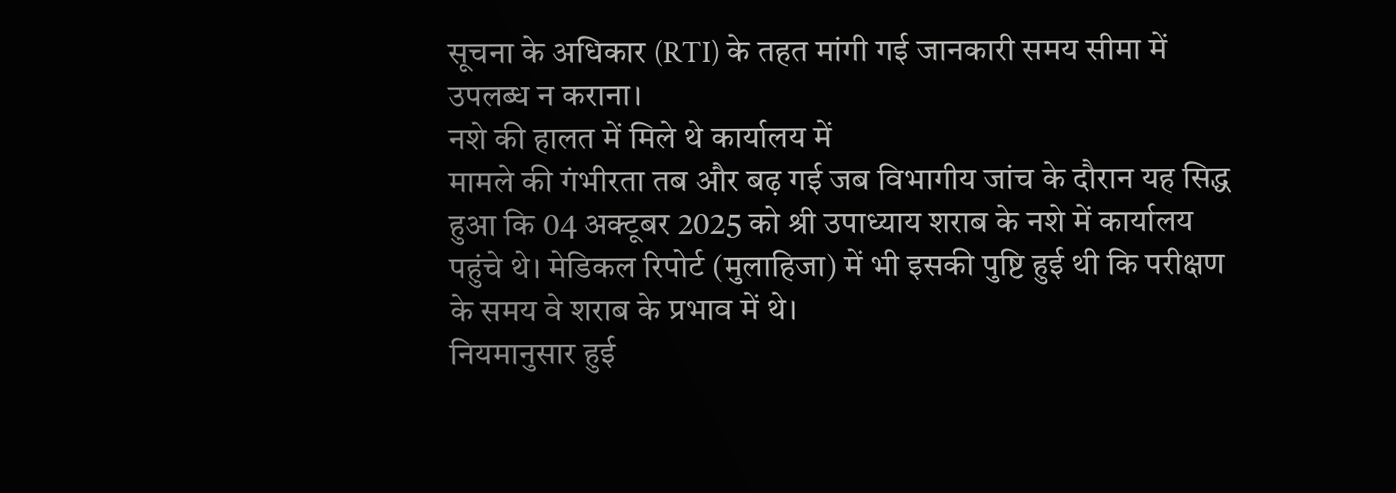सूचना के अधिकार (RTI) के तहत मांगी गई जानकारी समय सीमा में उपलब्ध न कराना।
नशे की हालत में मिले थे कार्यालय में
मामले की गंभीरता तब और बढ़ गई जब विभागीय जांच के दौरान यह सिद्ध हुआ कि 04 अक्टूबर 2025 को श्री उपाध्याय शराब के नशे में कार्यालय पहुंचे थे। मेडिकल रिपोर्ट (मुलाहिजा) में भी इसकी पुष्टि हुई थी कि परीक्षण के समय वे शराब के प्रभाव में थे।
नियमानुसार हुई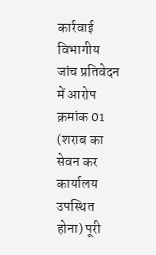कार्रवाई
विभागीय जांच प्रतिवेदन में आरोप क्रमांक 01 (शराब का सेवन कर कार्यालय उपस्थित होना) पूरी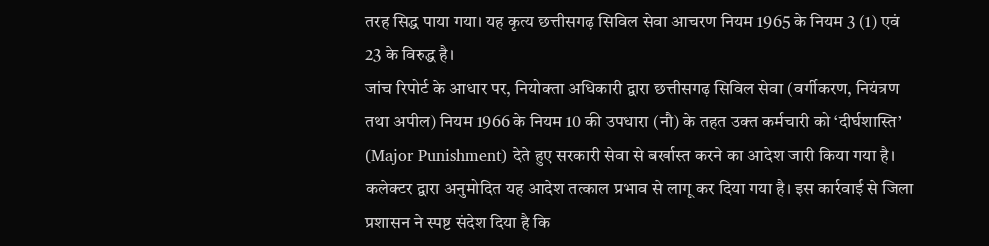तरह सिद्ध पाया गया। यह कृत्य छत्तीसगढ़ सिविल सेवा आचरण नियम 1965 के नियम 3 (1) एवं 23 के विरुद्ध है।
जांच रिपोर्ट के आधार पर, नियोक्ता अधिकारी द्वारा छत्तीसगढ़ सिविल सेवा (वर्गीकरण, नियंत्रण तथा अपील) नियम 1966 के नियम 10 की उपधारा (नौ) के तहत उक्त कर्मचारी को ‘दीर्घशास्ति’ (Major Punishment) देते हुए सरकारी सेवा से बर्खास्त करने का आदेश जारी किया गया है।
कलेक्टर द्वारा अनुमोदित यह आदेश तत्काल प्रभाव से लागू कर दिया गया है। इस कार्रवाई से जिला प्रशासन ने स्पष्ट संदेश दिया है कि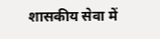शासकीय सेवा में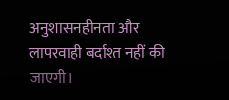अनुशासनहीनता और लापरवाही बर्दाश्त नहीं की जाएगी।